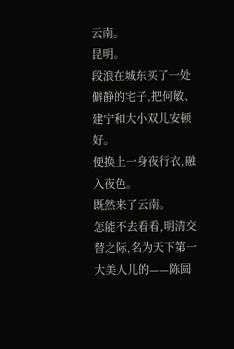云南。
昆明。
段浪在城东买了一处僻静的宅子,把何敏、建宁和大小双儿安顿好。
便换上一身夜行衣,融入夜色。
既然来了云南。
怎能不去看看,明清交替之际,名为天下第一大美人儿的——陈圆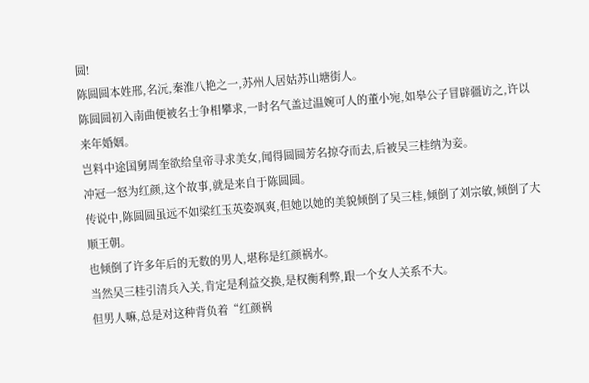圆!
陈圆圆本姓邢,名沅,秦淮八艳之一,苏州人居姑苏山塘街人。
陈圆圆初入南曲便被名士争相攀求,一时名气盖过温婉可人的董小宛,如皋公子冒辟疆访之,许以来年婚姻。
岂料中途国舅周奎欲给皇帝寻求美女,闻得圆圆芳名掠夺而去,后被吴三桂纳为妾。
冲冠一怒为红颜,这个故事,就是来自于陈圆圆。
传说中,陈圆圆虽远不如梁红玉英姿飒爽,但她以她的美貌倾倒了吴三桂,倾倒了刘宗敏,倾倒了大顺王朝。
也倾倒了许多年后的无数的男人,堪称是红颜祸水。
当然吴三桂引清兵入关,肯定是利益交换,是权衡利弊,跟一个女人关系不大。
但男人嘛,总是对这种背负着“红颜祸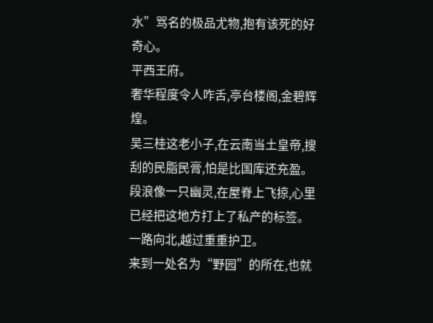水”骂名的极品尤物,抱有该死的好奇心。
平西王府。
奢华程度令人咋舌,亭台楼阁,金碧辉煌。
吴三桂这老小子,在云南当土皇帝,搜刮的民脂民膏,怕是比国库还充盈。
段浪像一只幽灵,在屋脊上飞掠,心里已经把这地方打上了私产的标签。
一路向北,越过重重护卫。
来到一处名为“野园”的所在,也就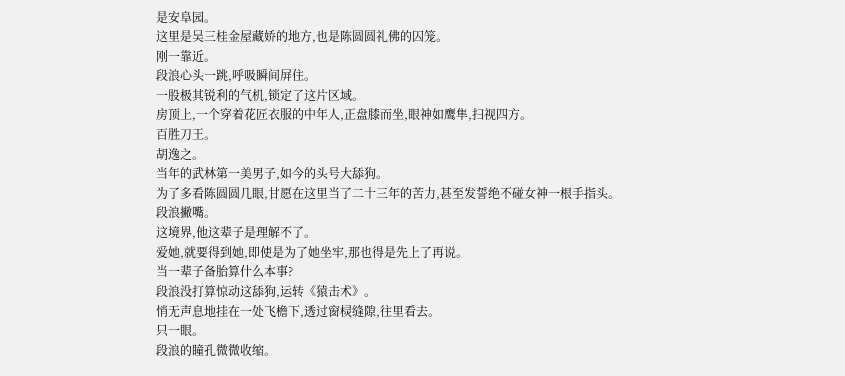是安阜园。
这里是吴三桂金屋藏娇的地方,也是陈圆圆礼佛的囚笼。
刚一靠近。
段浪心头一跳,呼吸瞬间屏住。
一股极其锐利的气机,锁定了这片区域。
房顶上,一个穿着花匠衣服的中年人,正盘膝而坐,眼神如鹰隼,扫视四方。
百胜刀王。
胡逸之。
当年的武林第一美男子,如今的头号大舔狗。
为了多看陈圆圆几眼,甘愿在这里当了二十三年的苦力,甚至发誓绝不碰女神一根手指头。
段浪撇嘴。
这境界,他这辈子是理解不了。
爱她,就要得到她,即使是为了她坐牢,那也得是先上了再说。
当一辈子备胎算什么本事?
段浪没打算惊动这舔狗,运转《猿击术》。
悄无声息地挂在一处飞檐下,透过窗棂缝隙,往里看去。
只一眼。
段浪的瞳孔微微收缩。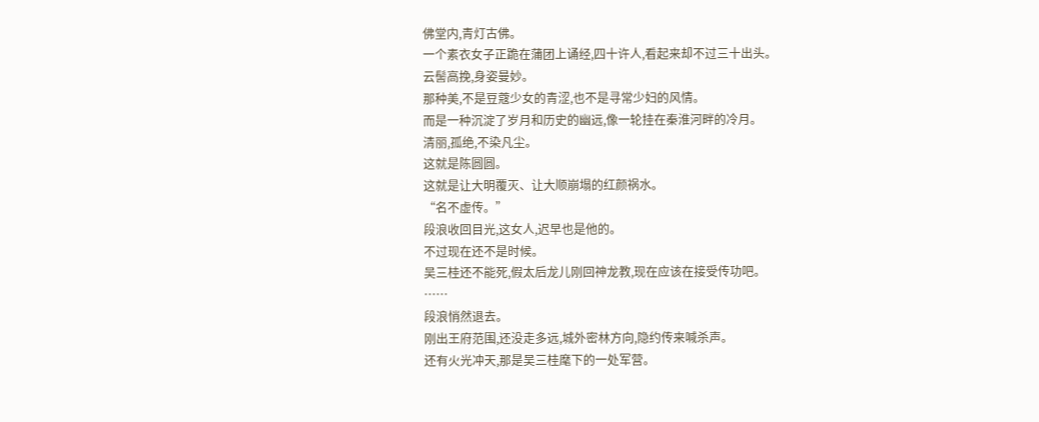佛堂内,青灯古佛。
一个素衣女子正跪在蒲团上诵经,四十许人,看起来却不过三十出头。
云髻高挽,身姿曼妙。
那种美,不是豆蔻少女的青涩,也不是寻常少妇的风情。
而是一种沉淀了岁月和历史的幽远,像一轮挂在秦淮河畔的冷月。
清丽,孤绝,不染凡尘。
这就是陈圆圆。
这就是让大明覆灭、让大顺崩塌的红颜祸水。
“名不虚传。”
段浪收回目光,这女人,迟早也是他的。
不过现在还不是时候。
吴三桂还不能死,假太后龙儿刚回神龙教,现在应该在接受传功吧。
……
段浪悄然退去。
刚出王府范围,还没走多远,城外密林方向,隐约传来喊杀声。
还有火光冲天,那是吴三桂麾下的一处军营。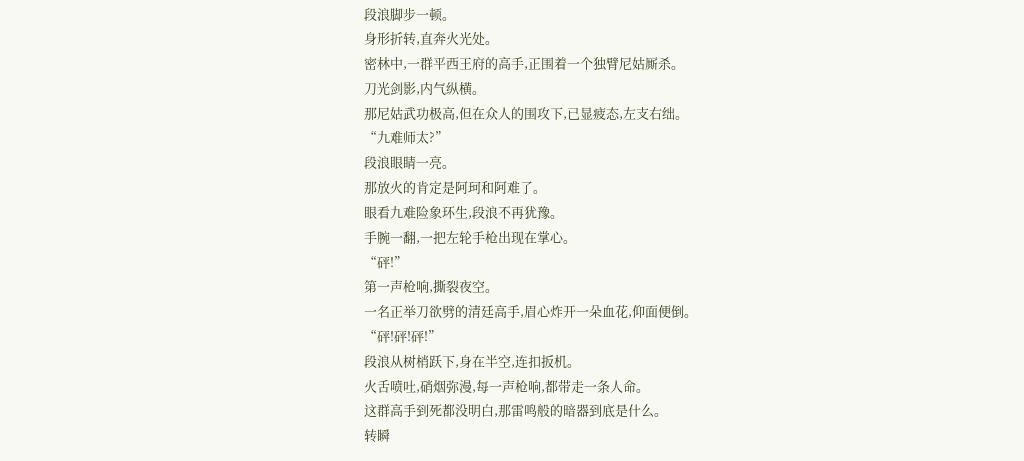段浪脚步一顿。
身形折转,直奔火光处。
密林中,一群平西王府的高手,正围着一个独臂尼姑厮杀。
刀光剑影,内气纵横。
那尼姑武功极高,但在众人的围攻下,已显疲态,左支右绌。
“九难师太?”
段浪眼睛一亮。
那放火的肯定是阿珂和阿难了。
眼看九难险象环生,段浪不再犹豫。
手腕一翻,一把左轮手枪出现在掌心。
“砰!”
第一声枪响,撕裂夜空。
一名正举刀欲劈的清廷高手,眉心炸开一朵血花,仰面便倒。
“砰!砰!砰!”
段浪从树梢跃下,身在半空,连扣扳机。
火舌喷吐,硝烟弥漫,每一声枪响,都带走一条人命。
这群高手到死都没明白,那雷鸣般的暗器到底是什么。
转瞬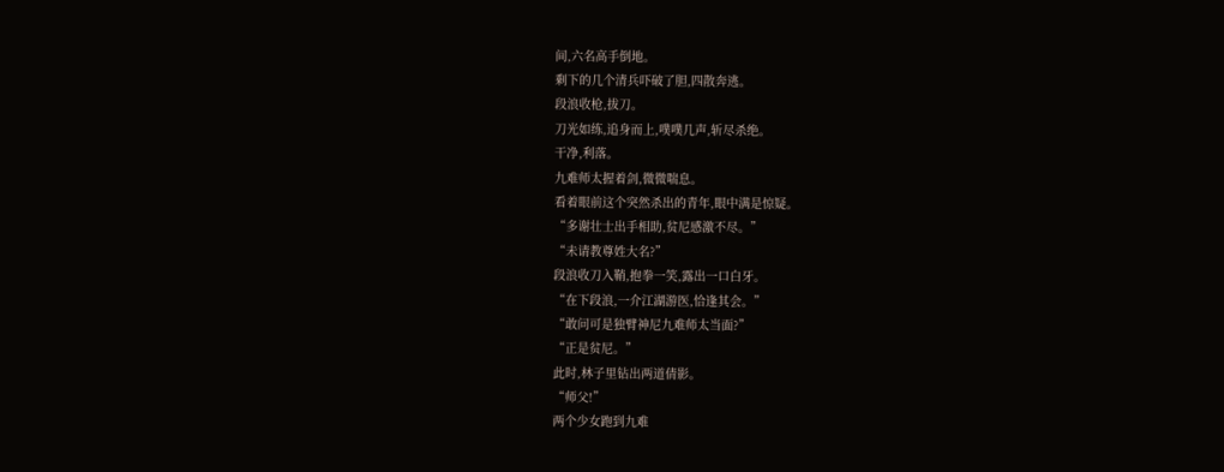间,六名高手倒地。
剩下的几个清兵吓破了胆,四散奔逃。
段浪收枪,拔刀。
刀光如练,追身而上,噗噗几声,斩尽杀绝。
干净,利落。
九难师太握着剑,微微喘息。
看着眼前这个突然杀出的青年,眼中满是惊疑。
“多谢壮士出手相助,贫尼感激不尽。”
“未请教尊姓大名?”
段浪收刀入鞘,抱拳一笑,露出一口白牙。
“在下段浪,一介江湖游医,恰逢其会。”
“敢问可是独臂神尼九难师太当面?”
“正是贫尼。”
此时,林子里钻出两道倩影。
“师父!”
两个少女跑到九难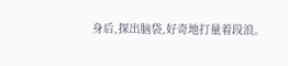身后,探出脑袋,好奇地打量着段浪。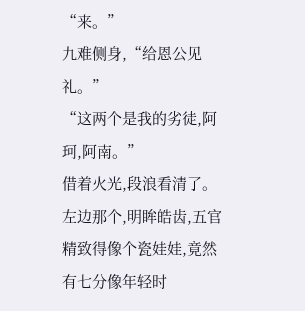“来。”
九难侧身,“给恩公见礼。”
“这两个是我的劣徒,阿珂,阿南。”
借着火光,段浪看清了。
左边那个,明眸皓齿,五官精致得像个瓷娃娃,竟然有七分像年轻时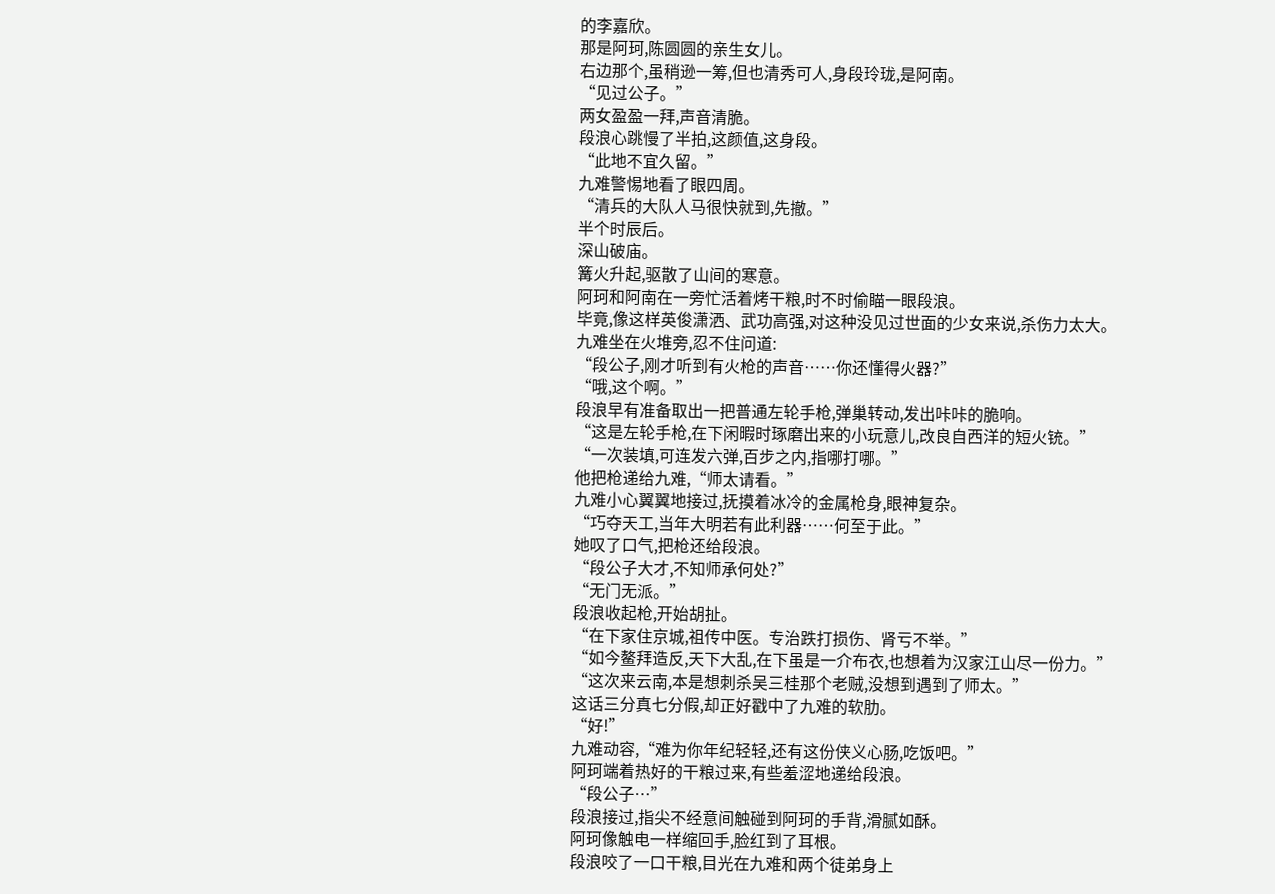的李嘉欣。
那是阿珂,陈圆圆的亲生女儿。
右边那个,虽稍逊一筹,但也清秀可人,身段玲珑,是阿南。
“见过公子。”
两女盈盈一拜,声音清脆。
段浪心跳慢了半拍,这颜值,这身段。
“此地不宜久留。”
九难警惕地看了眼四周。
“清兵的大队人马很快就到,先撤。”
半个时辰后。
深山破庙。
篝火升起,驱散了山间的寒意。
阿珂和阿南在一旁忙活着烤干粮,时不时偷瞄一眼段浪。
毕竟,像这样英俊潇洒、武功高强,对这种没见过世面的少女来说,杀伤力太大。
九难坐在火堆旁,忍不住问道:
“段公子,刚才听到有火枪的声音……你还懂得火器?”
“哦,这个啊。”
段浪早有准备取出一把普通左轮手枪,弹巢转动,发出咔咔的脆响。
“这是左轮手枪,在下闲暇时琢磨出来的小玩意儿,改良自西洋的短火铳。”
“一次装填,可连发六弹,百步之内,指哪打哪。”
他把枪递给九难,“师太请看。”
九难小心翼翼地接过,抚摸着冰冷的金属枪身,眼神复杂。
“巧夺天工,当年大明若有此利器……何至于此。”
她叹了口气,把枪还给段浪。
“段公子大才,不知师承何处?”
“无门无派。”
段浪收起枪,开始胡扯。
“在下家住京城,祖传中医。专治跌打损伤、肾亏不举。”
“如今鳌拜造反,天下大乱,在下虽是一介布衣,也想着为汉家江山尽一份力。”
“这次来云南,本是想刺杀吴三桂那个老贼,没想到遇到了师太。”
这话三分真七分假,却正好戳中了九难的软肋。
“好!”
九难动容,“难为你年纪轻轻,还有这份侠义心肠,吃饭吧。”
阿珂端着热好的干粮过来,有些羞涩地递给段浪。
“段公子…”
段浪接过,指尖不经意间触碰到阿珂的手背,滑腻如酥。
阿珂像触电一样缩回手,脸红到了耳根。
段浪咬了一口干粮,目光在九难和两个徒弟身上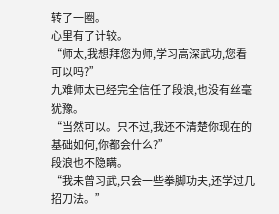转了一圈。
心里有了计较。
“师太,我想拜您为师,学习高深武功,您看可以吗?”
九难师太已经完全信任了段浪,也没有丝毫犹豫。
“当然可以。只不过,我还不清楚你现在的基础如何,你都会什么?”
段浪也不隐瞒。
“我未曾习武,只会一些拳脚功夫,还学过几招刀法。”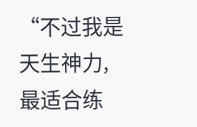“不过我是天生神力,最适合练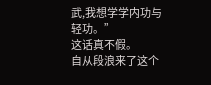武,我想学学内功与轻功。”
这话真不假。
自从段浪来了这个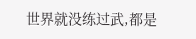世界就没练过武,都是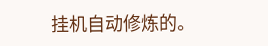挂机自动修炼的。